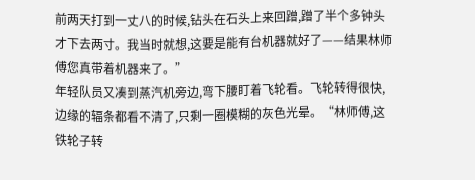前两天打到一丈八的时候,钻头在石头上来回蹭,蹭了半个多钟头才下去两寸。我当时就想,这要是能有台机器就好了——结果林师傅您真带着机器来了。”
年轻队员又凑到蒸汽机旁边,弯下腰盯着飞轮看。飞轮转得很快,边缘的辐条都看不清了,只剩一圈模糊的灰色光晕。“林师傅,这铁轮子转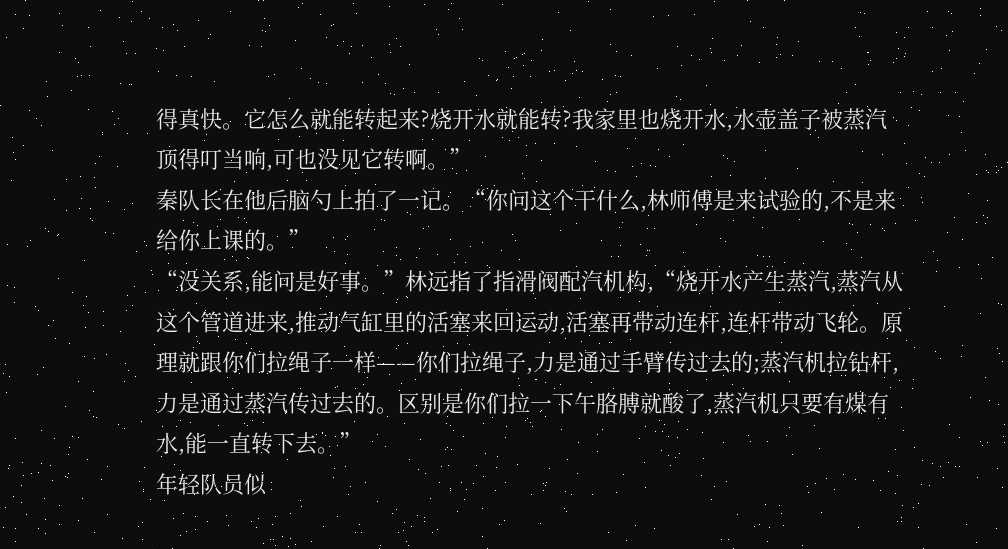得真快。它怎么就能转起来?烧开水就能转?我家里也烧开水,水壶盖子被蒸汽顶得叮当响,可也没见它转啊。”
秦队长在他后脑勺上拍了一记。“你问这个干什么,林师傅是来试验的,不是来给你上课的。”
“没关系,能问是好事。”林远指了指滑阀配汽机构,“烧开水产生蒸汽,蒸汽从这个管道进来,推动气缸里的活塞来回运动,活塞再带动连杆,连杆带动飞轮。原理就跟你们拉绳子一样——你们拉绳子,力是通过手臂传过去的;蒸汽机拉钻杆,力是通过蒸汽传过去的。区别是你们拉一下午胳膊就酸了,蒸汽机只要有煤有水,能一直转下去。”
年轻队员似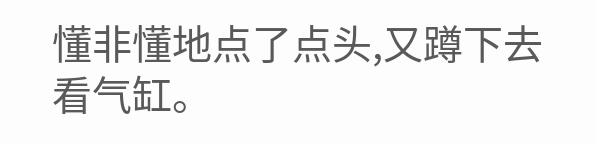懂非懂地点了点头,又蹲下去看气缸。